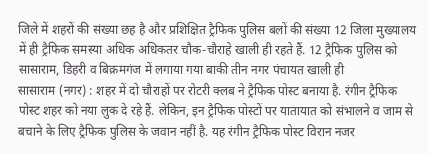जिले में शहरों की संख्या छह है और प्रशिक्षित ट्रैफिक पुलिस बलों की संख्या 12 जिला मुख्यालय में ही ट्रैफिक समस्या अधिक अधिकतर चौक-चौराहे खाली ही रहते हैं. 12 ट्रैफिक पुलिस को सासाराम, डिहरी व बिक्रमगंज में लगाया गया बाकी तीन नगर पंचायत खाली ही
सासाराम (नगर) : शहर में दो चौराहों पर रोटरी क्लब ने ट्रैफिक पोस्ट बनाया है. रंगीन ट्रैफिक पोस्ट शहर को नया लुक दे रहे हैं. लेकिन, इन ट्रैफिक पोस्टों पर यातायात को संभालने व जाम से बचाने के लिए ट्रैफिक पुलिस के जवान नहीं है. यह रंगीन ट्रैफिक पोस्ट विरान नजर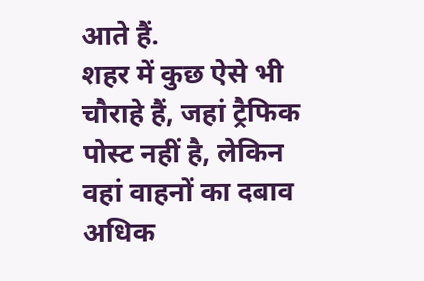आते हैं.
शहर में कुछ ऐसे भी चौराहे हैं, जहां ट्रैफिक पोस्ट नहीं है, लेकिन वहां वाहनों का दबाव अधिक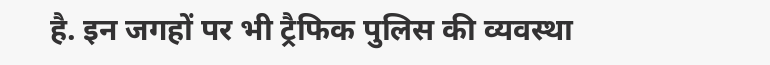है. इन जगहों पर भी ट्रैफिक पुलिस की व्यवस्था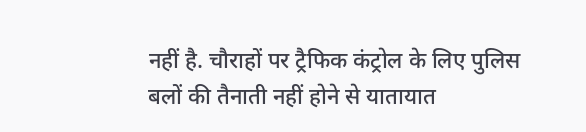नहीं है. चौराहों पर ट्रैफिक कंट्रोल के लिए पुलिस बलों की तैनाती नहीं होने से यातायात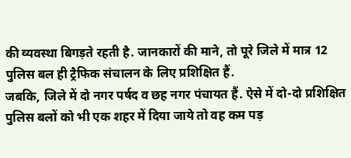की व्यवस्था बिगड़ते रहती है. जानकारों की माने, तो पूरे जिले में मात्र 12 पुलिस बल ही ट्रैफिक संचालन के लिए प्रशिक्षित हैं.
जबकि, जिले में दो नगर पर्षद व छह नगर पंचायत हैं. ऐसे में दो-दो प्रशिक्षित पुलिस बलों को भी एक शहर में दिया जाये तो वह कम पड़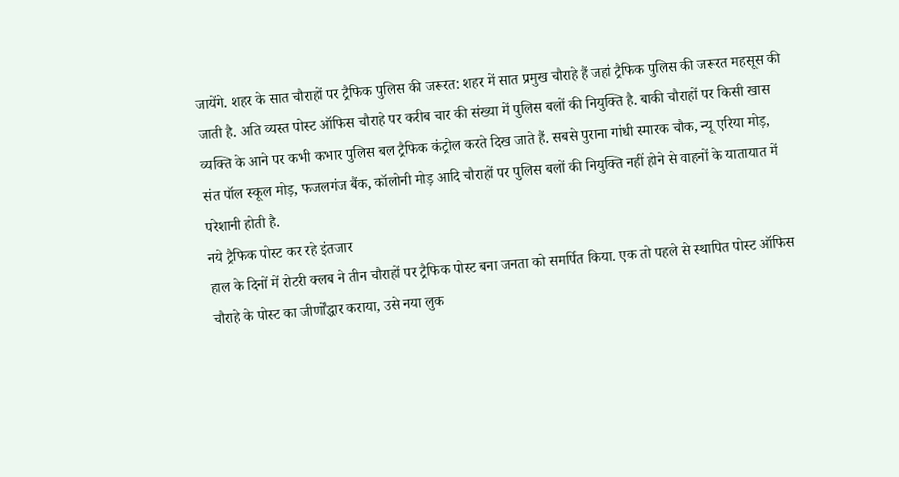जायेंगे. शहर के सात चौराहों पर ट्रैफिक पुलिस की जरूरत: शहर में सात प्रमुख चौराहे हैं जहां ट्रैफिक पुलिस की जरूरत महसूस की जाती है. अति व्यस्त पोस्ट ऑफिस चौराहे पर करीब चार की संख्या में पुलिस बलों की नियुक्ति है. बाकी चौराहों पर किसी खास व्यक्ति के आने पर कभी कभार पुलिस बल ट्रैफिक कंट्रोल करते दिख जाते हैं. सबसे पुराना गांधी स्मारक चौक, न्यू एरिया मोड़, संत पॉल स्कूल मोड़, फजलगंज बैंक, कॉलोनी मोड़ आदि चौराहों पर पुलिस बलों की नियुक्ति नहीं होने से वाहनों के यातायात में परेशानी होती है.
नये ट्रैफिक पोस्ट कर रहे इंतजार
हाल के दिनों में रोटरी क्लब ने तीन चौराहों पर ट्रैफिक पोस्ट बना जनता को समर्पित किया. एक तो पहले से स्थापित पोस्ट ऑफिस चौराहे के पोस्ट का जीर्णोंद्धार कराया, उसे नया लुक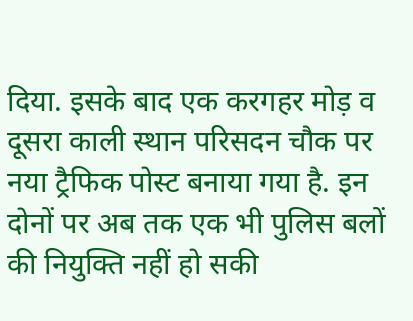दिया. इसके बाद एक करगहर मोड़ व दूसरा काली स्थान परिसदन चौक पर नया ट्रैफिक पोस्ट बनाया गया है. इन दोनों पर अब तक एक भी पुलिस बलों की नियुक्ति नहीं हो सकी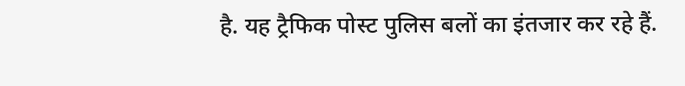है. यह ट्रैफिक पोस्ट पुलिस बलों का इंतजार कर रहे हैं.